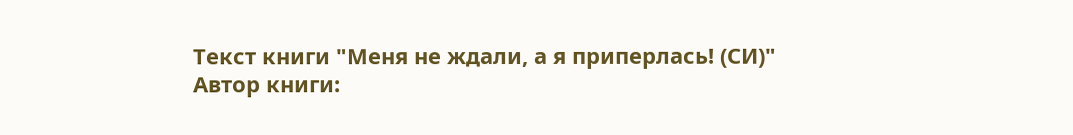Текст книги "Меня не ждали, а я приперлась! (СИ)"
Автор книги: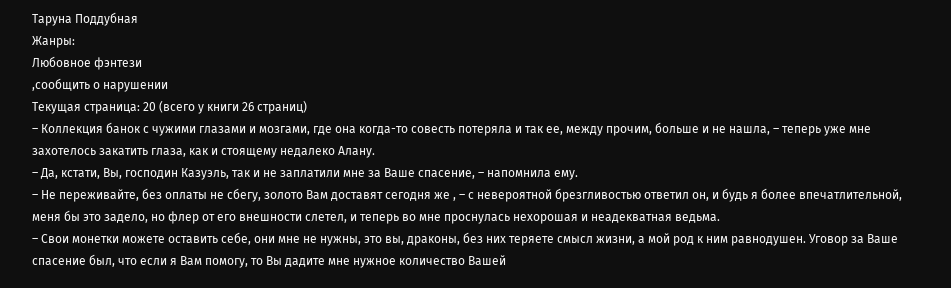Таруна Поддубная
Жанры:
Любовное фэнтези
,сообщить о нарушении
Текущая страница: 20 (всего у книги 26 страниц)
– Коллекция банок с чужими глазами и мозгами, где она когда-то совесть потеряла и так ее, между прочим, больше и не нашла, – теперь уже мне захотелось закатить глаза, как и стоящему недалеко Алану.
– Да, кстати, Вы, господин Казуэль, так и не заплатили мне за Ваше спасение, – напомнила ему.
– Не переживайте, без оплаты не сбегу, золото Вам доставят сегодня же , – с невероятной брезгливостью ответил он, и будь я более впечатлительной, меня бы это задело, но флер от его внешности слетел, и теперь во мне проснулась нехорошая и неадекватная ведьма.
– Свои монетки можете оставить себе, они мне не нужны, это вы, драконы, без них теряете смысл жизни, а мой род к ним равнодушен. Уговор за Ваше спасение был, что если я Вам помогу, то Вы дадите мне нужное количество Вашей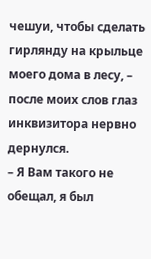чешуи, чтобы сделать гирлянду на крыльце моего дома в лесу, – после моих слов глаз инквизитора нервно дернулся.
– Я Вам такого не обещал, я был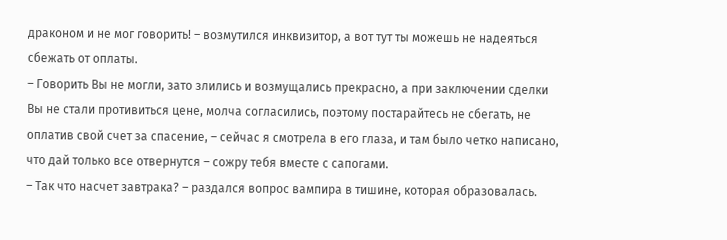драконом и не мог говорить! – возмутился инквизитор, а вот тут ты можешь не надеяться сбежать от оплаты.
– Говорить Вы не могли, зато злились и возмущались прекрасно, а при заключении сделки Вы не стали противиться цене, молча согласились, поэтому постарайтесь не сбегать, не оплатив свой счет за спасение, – сейчас я смотрела в его глаза, и там было четко написано, что дай только все отвернутся – сожру тебя вместе с сапогами.
– Так что насчет завтрака? – раздался вопрос вампира в тишине, которая образовалась.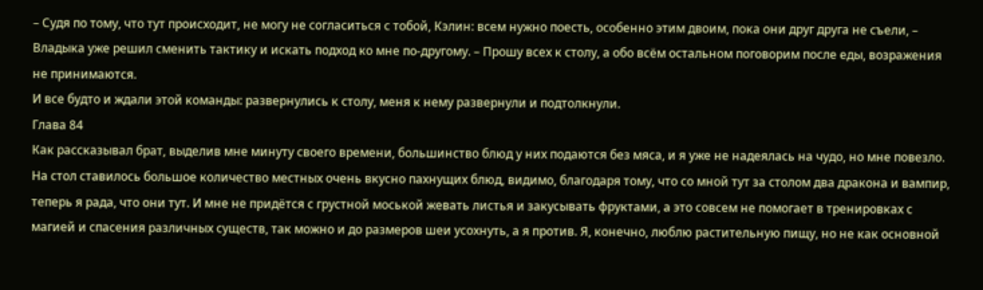– Судя по тому, что тут происходит, не могу не согласиться с тобой, Кэлин: всем нужно поесть, особенно этим двоим, пока они друг друга не съели, – Владыка уже решил сменить тактику и искать подход ко мне по-другому. – Прошу всех к столу, а обо всём остальном поговорим после еды, возражения не принимаются.
И все будто и ждали этой команды: развернулись к столу, меня к нему развернули и подтолкнули.
Глава 84
Как рассказывал брат, выделив мне минуту своего времени, большинство блюд у них подаются без мяса, и я уже не надеялась на чудо, но мне повезло. На стол ставилось большое количество местных очень вкусно пахнущих блюд, видимо, благодаря тому, что со мной тут за столом два дракона и вампир, теперь я рада, что они тут. И мне не придётся с грустной моськой жевать листья и закусывать фруктами, а это совсем не помогает в тренировках с магией и спасения различных существ, так можно и до размеров шеи усохнуть, а я против. Я, конечно, люблю растительную пищу, но не как основной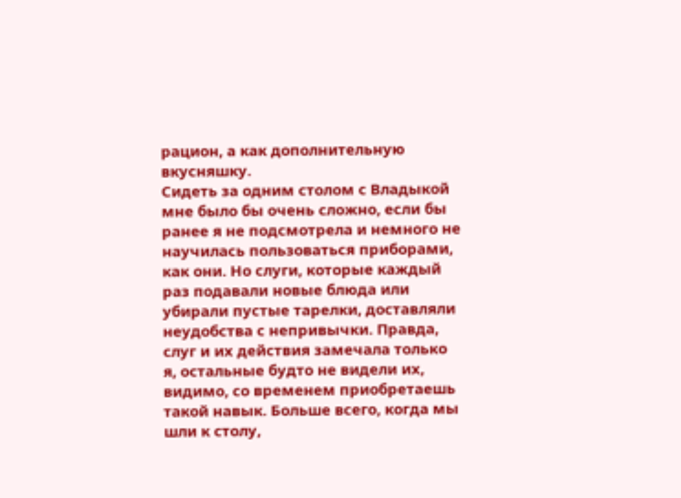рацион, а как дополнительную вкусняшку.
Сидеть за одним столом с Владыкой мне было бы очень сложно, если бы ранее я не подсмотрела и немного не научилась пользоваться приборами, как они. Но слуги, которые каждый раз подавали новые блюда или убирали пустые тарелки, доставляли неудобства с непривычки. Правда, слуг и их действия замечала только я, остальные будто не видели их, видимо, со временем приобретаешь такой навык. Больше всего, когда мы шли к столу,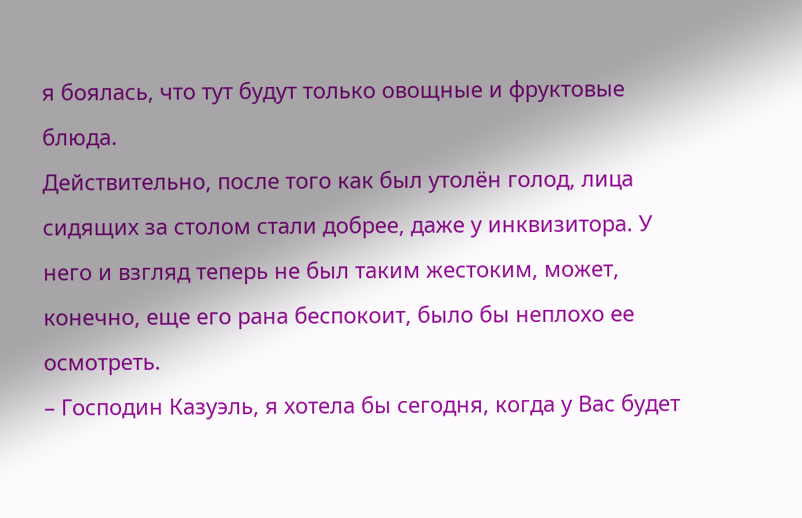я боялась, что тут будут только овощные и фруктовые блюда.
Действительно, после того как был утолён голод, лица сидящих за столом стали добрее, даже у инквизитора. У него и взгляд теперь не был таким жестоким, может, конечно, еще его рана беспокоит, было бы неплохо ее осмотреть.
– Господин Казуэль, я хотела бы сегодня, когда у Вас будет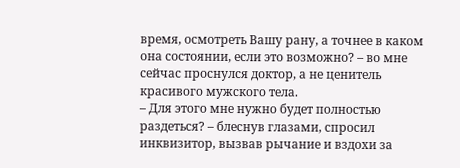время, осмотреть Вашу рану, а точнее в каком она состоянии, если это возможно? – во мне сейчас проснулся доктор, а не ценитель красивого мужского тела.
– Для этого мне нужно будет полностью раздеться? – блеснув глазами, спросил инквизитор, вызвав рычание и вздохи за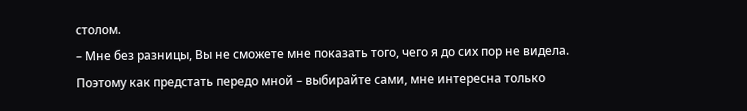столом.
– Мне без разницы, Вы не сможете мне показать того, чего я до сих пор не видела. Поэтому как предстать передо мной – выбирайте сами, мне интересна только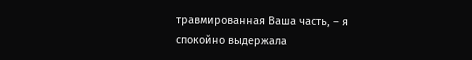травмированная Ваша часть, – я спокойно выдержала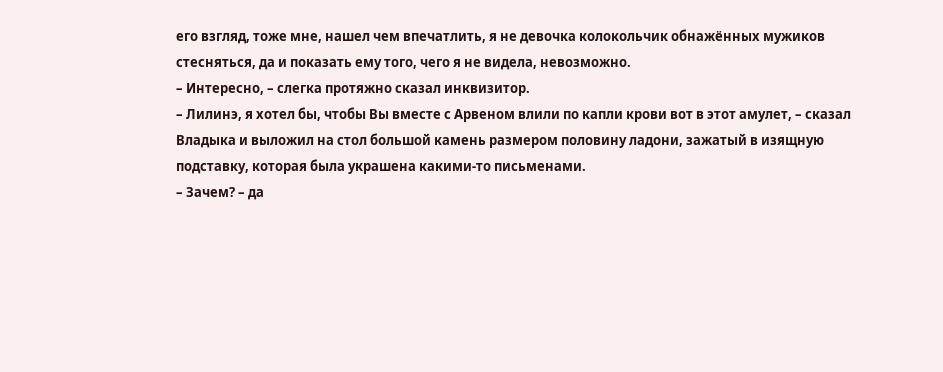его взгляд, тоже мне, нашел чем впечатлить, я не девочка колокольчик обнажённых мужиков стесняться, да и показать ему того, чего я не видела, невозможно.
– Интересно, – слегка протяжно сказал инквизитор.
– Лилинэ, я хотел бы, чтобы Вы вместе с Арвеном влили по капли крови вот в этот амулет, – сказал Владыка и выложил на стол большой камень размером половину ладони, зажатый в изящную подставку, которая была украшена какими-то письменами.
– Зачем? – да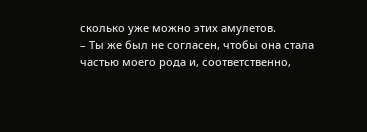сколько уже можно этих амулетов.
– Ты же был не согласен, чтобы она стала частью моего рода и, соответственно,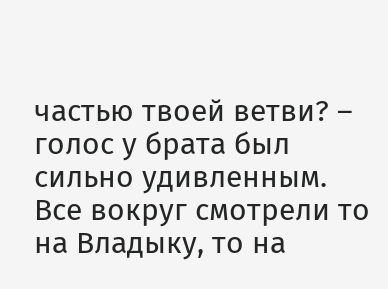частью твоей ветви? – голос у брата был сильно удивленным.
Все вокруг смотрели то на Владыку, то на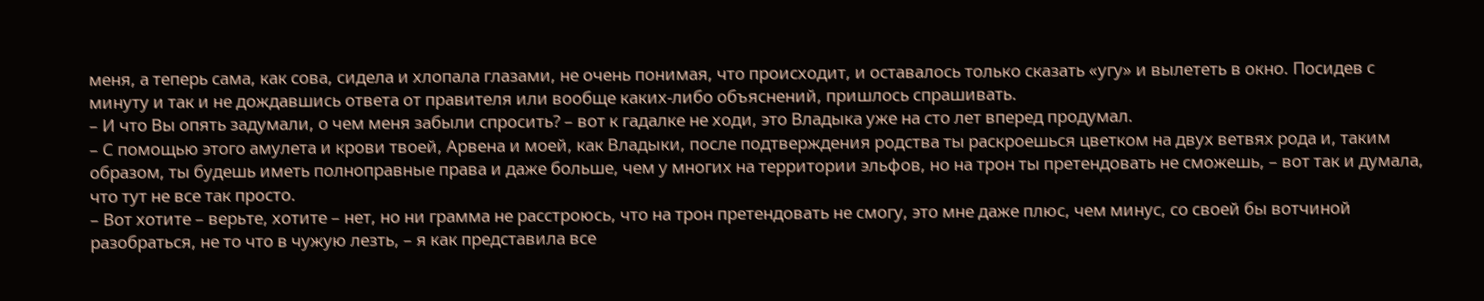меня, а теперь сама, как сова, сидела и хлопала глазами, не очень понимая, что происходит, и оставалось только сказать «угу» и вылететь в окно. Посидев с минуту и так и не дождавшись ответа от правителя или вообще каких-либо объяснений, пришлось спрашивать.
– И что Вы опять задумали, о чем меня забыли спросить? – вот к гадалке не ходи, это Владыка уже на сто лет вперед продумал.
– С помощью этого амулета и крови твоей, Арвена и моей, как Владыки, после подтверждения родства ты раскроешься цветком на двух ветвях рода и, таким образом, ты будешь иметь полноправные права и даже больше, чем у многих на территории эльфов, но на трон ты претендовать не сможешь, – вот так и думала, что тут не все так просто.
– Вот хотите – верьте, хотите – нет, но ни грамма не расстроюсь, что на трон претендовать не смогу, это мне даже плюс, чем минус, со своей бы вотчиной разобраться, не то что в чужую лезть, – я как представила все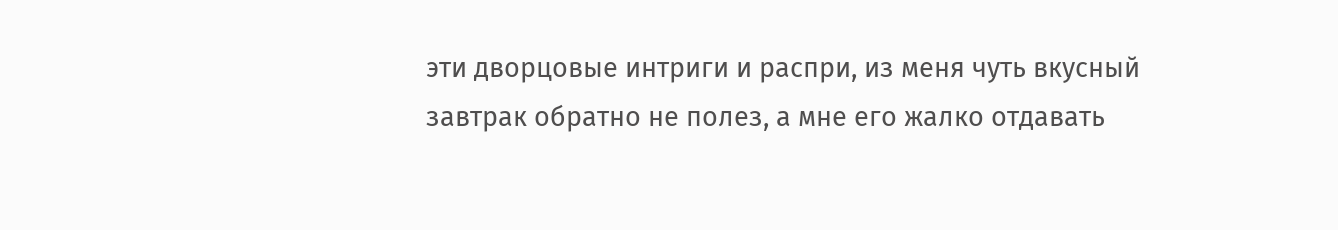эти дворцовые интриги и распри, из меня чуть вкусный завтрак обратно не полез, а мне его жалко отдавать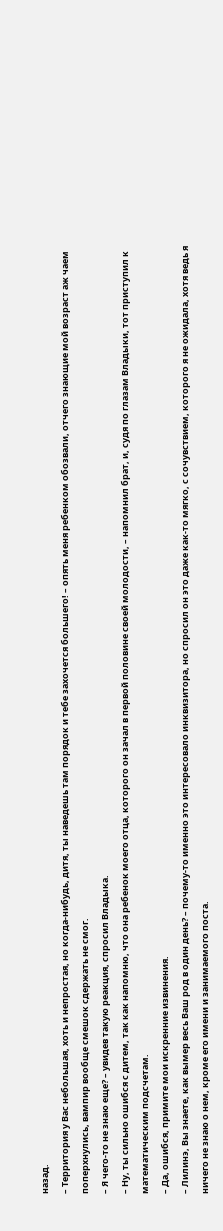назад.
– Территория у Вас небольшая, хоть и непростая, но когда-нибудь, дитя, ты наведешь там порядок и тебе захочется большего! – опять меня ребенком обозвали, отчего знающие мой возраст аж чаем поперхнулись, вампир вообще смешок сдержать не смог.
– Я чего-то не знаю еще? – увидев такую реакция, спросил Владыка.
– Ну, ты сильно ошибся с дитем, так как напомню, что она ребенок моего отца, которого он зачал в первой половине своей молодости, – напомнил брат, и, судя по глазам Владыки, тот приступил к математическим подсчетам.
– Да, ошибся, примите мои искренние извинения.
– Лилинэ, Вы знаете, как вымер весь Ваш род в один день? – почему-то именно это интересовало инквизитора, но спросил он это даже как-то мягко, с сочувствием, которого я не ожидала, хотя ведь я ничего не знаю о нем, кроме его имени и занимаемого поста.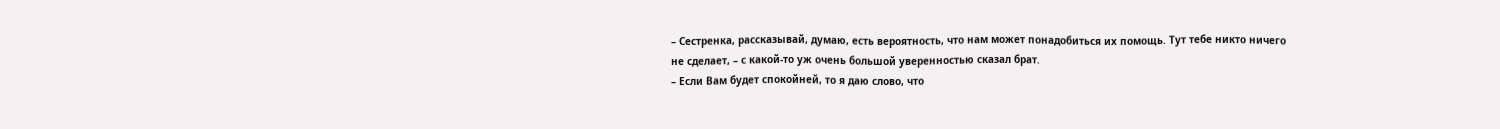– Сестренка, рассказывай, думаю, есть вероятность, что нам может понадобиться их помощь. Тут тебе никто ничего не сделает, – с какой-то уж очень большой уверенностью сказал брат.
– Если Вам будет спокойней, то я даю слово, что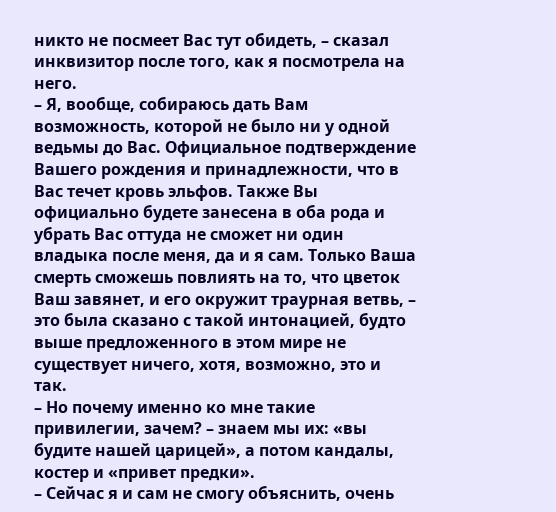никто не посмеет Вас тут обидеть, – сказал инквизитор после того, как я посмотрела на него.
– Я, вообще, собираюсь дать Вам возможность, которой не было ни у одной ведьмы до Вас. Официальное подтверждение Вашего рождения и принадлежности, что в Вас течет кровь эльфов. Также Вы официально будете занесена в оба рода и убрать Вас оттуда не сможет ни один владыка после меня, да и я сам. Только Ваша смерть сможешь повлиять на то, что цветок Ваш завянет, и его окружит траурная ветвь, – это была сказано с такой интонацией, будто выше предложенного в этом мире не существует ничего, хотя, возможно, это и так.
– Но почему именно ко мне такие привилегии, зачем? – знаем мы их: «вы будите нашей царицей», а потом кандалы, костер и «привет предки».
– Сейчас я и сам не смогу объяснить, очень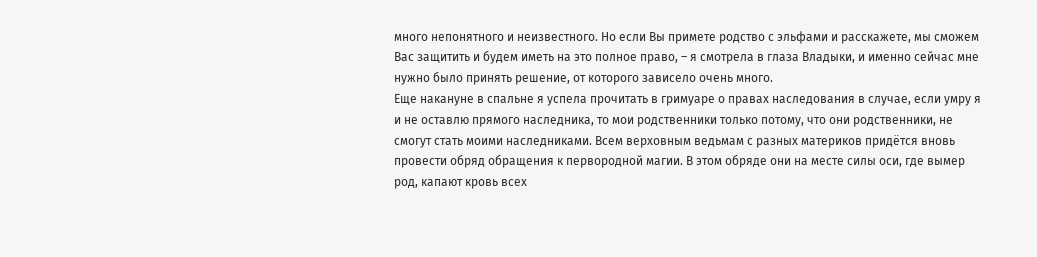много непонятного и неизвестного. Но если Вы примете родство с эльфами и расскажете, мы сможем Вас защитить и будем иметь на это полное право, – я смотрела в глаза Владыки, и именно сейчас мне нужно было принять решение, от которого зависело очень много.
Еще накануне в спальне я успела прочитать в гримуаре о правах наследования в случае, если умру я и не оставлю прямого наследника, то мои родственники только потому, что они родственники, не смогут стать моими наследниками. Всем верховным ведьмам с разных материков придётся вновь провести обряд обращения к первородной магии. В этом обряде они на месте силы оси, где вымер род, капают кровь всех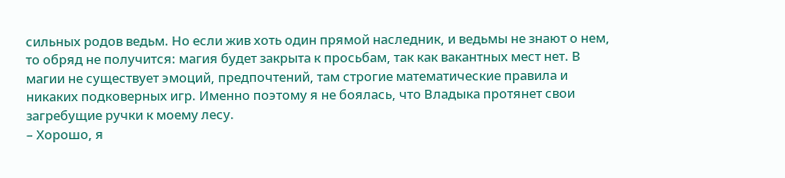сильных родов ведьм. Но если жив хоть один прямой наследник, и ведьмы не знают о нем, то обряд не получится: магия будет закрыта к просьбам, так как вакантных мест нет. В магии не существует эмоций, предпочтений, там строгие математические правила и никаких подковерных игр. Именно поэтому я не боялась, что Владыка протянет свои загребущие ручки к моему лесу.
– Хорошо, я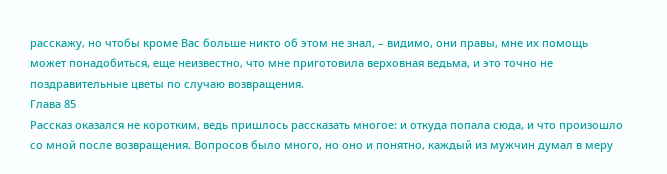расскажу, но чтобы кроме Вас больше никто об этом не знал, – видимо, они правы, мне их помощь может понадобиться, еще неизвестно, что мне приготовила верховная ведьма, и это точно не поздравительные цветы по случаю возвращения.
Глава 85
Рассказ оказался не коротким, ведь пришлось рассказать многое: и откуда попала сюда, и что произошло со мной после возвращения. Вопросов было много, но оно и понятно, каждый из мужчин думал в меру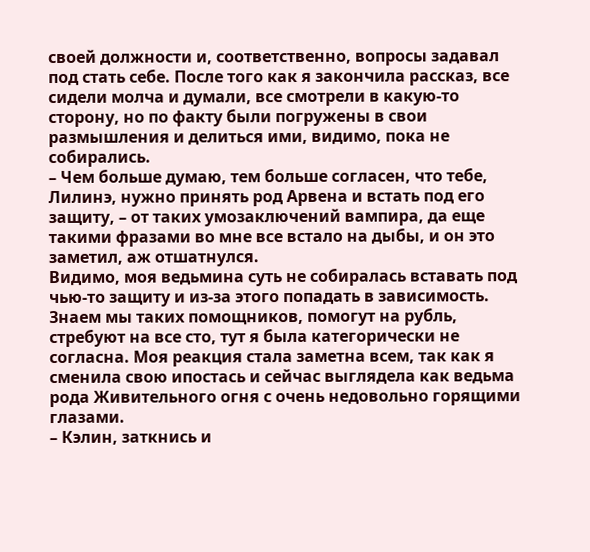своей должности и, соответственно, вопросы задавал под стать себе. После того как я закончила рассказ, все сидели молча и думали, все смотрели в какую-то сторону, но по факту были погружены в свои размышления и делиться ими, видимо, пока не собирались.
– Чем больше думаю, тем больше согласен, что тебе, Лилинэ, нужно принять род Арвена и встать под его защиту, – от таких умозаключений вампира, да еще такими фразами во мне все встало на дыбы, и он это заметил, аж отшатнулся.
Видимо, моя ведьмина суть не собиралась вставать под чью-то защиту и из-за этого попадать в зависимость. Знаем мы таких помощников, помогут на рубль, стребуют на все сто, тут я была категорически не согласна. Моя реакция стала заметна всем, так как я сменила свою ипостась и сейчас выглядела как ведьма рода Живительного огня с очень недовольно горящими глазами.
– Кэлин, заткнись и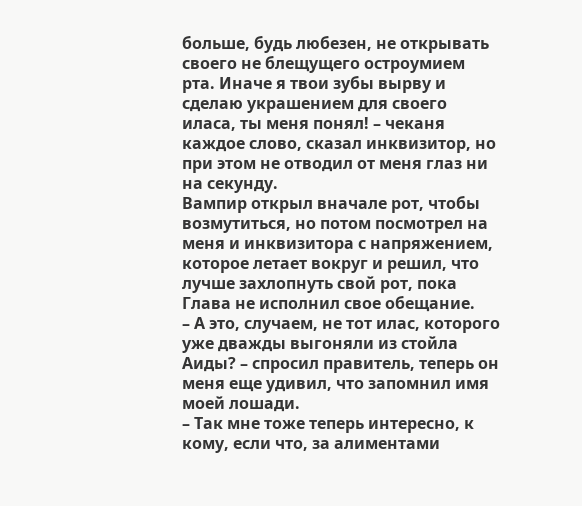больше, будь любезен, не открывать своего не блещущего остроумием рта. Иначе я твои зубы вырву и сделаю украшением для своего иласа, ты меня понял! – чеканя каждое слово, сказал инквизитор, но при этом не отводил от меня глаз ни на секунду.
Вампир открыл вначале рот, чтобы возмутиться, но потом посмотрел на меня и инквизитора с напряжением, которое летает вокруг и решил, что лучше захлопнуть свой рот, пока Глава не исполнил свое обещание.
– А это, случаем, не тот илас, которого уже дважды выгоняли из стойла Аиды? – спросил правитель, теперь он меня еще удивил, что запомнил имя моей лошади.
– Так мне тоже теперь интересно, к кому, если что, за алиментами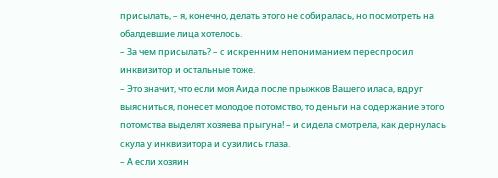присылать, – я, конечно, делать этого не собиралась, но посмотреть на обалдевшие лица хотелось.
– За чем присылать? – с искренним непониманием переспросил инквизитор и остальные тоже.
– Это значит, что если моя Аида после прыжков Вашего иласа, вдруг выясниться, понесет молодое потомство, то деньги на содержание этого потомства выделят хозяева прыгуна! – и сидела смотрела, как дернулась скула у инквизитора и сузились глаза.
– А если хозяин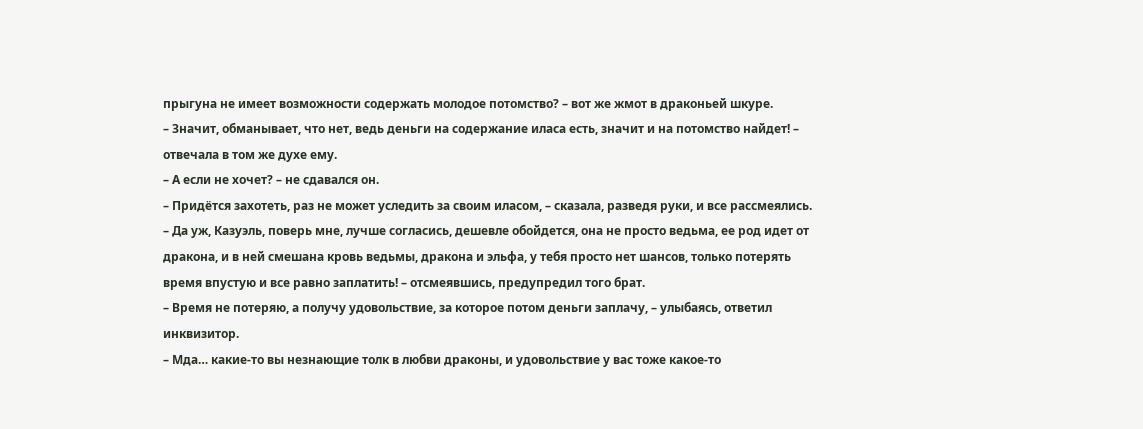прыгуна не имеет возможности содержать молодое потомство? – вот же жмот в драконьей шкуре.
– Значит, обманывает, что нет, ведь деньги на содержание иласа есть, значит и на потомство найдет! – отвечала в том же духе ему.
– А если не хочет? – не сдавался он.
– Придётся захотеть, раз не может уследить за своим иласом, – сказала, разведя руки, и все рассмеялись.
– Да уж, Казуэль, поверь мне, лучше согласись, дешевле обойдется, она не просто ведьма, ее род идет от дракона, и в ней смешана кровь ведьмы, дракона и эльфа, у тебя просто нет шансов, только потерять время впустую и все равно заплатить! – отсмеявшись, предупредил того брат.
– Время не потеряю, а получу удовольствие, за которое потом деньги заплачу, – улыбаясь, ответил инквизитор.
– Мда… какие-то вы незнающие толк в любви драконы, и удовольствие у вас тоже какое-то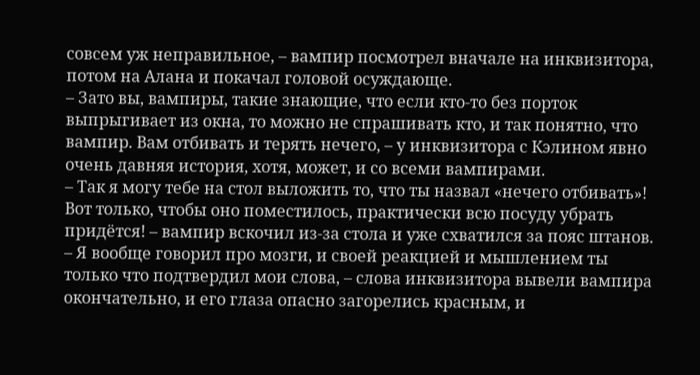совсем уж неправильное, – вампир посмотрел вначале на инквизитора, потом на Алана и покачал головой осуждающе.
– Зато вы, вампиры, такие знающие, что если кто-то без порток выпрыгивает из окна, то можно не спрашивать кто, и так понятно, что вампир. Вам отбивать и терять нечего, – у инквизитора с Кэлином явно очень давняя история, хотя, может, и со всеми вампирами.
– Так я могу тебе на стол выложить то, что ты назвал «нечего отбивать»! Вот только, чтобы оно поместилось, практически всю посуду убрать придётся! – вампир вскочил из-за стола и уже схватился за пояс штанов.
– Я вообще говорил про мозги, и своей реакцией и мышлением ты только что подтвердил мои слова, – слова инквизитора вывели вампира окончательно, и его глаза опасно загорелись красным, и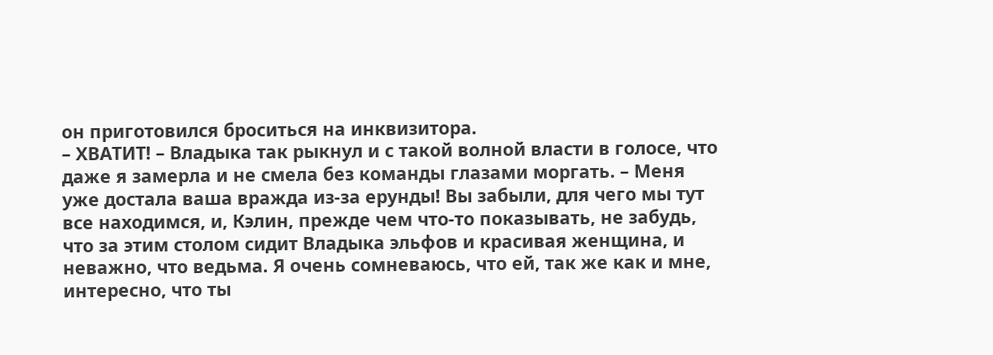он приготовился броситься на инквизитора.
– ХВАТИТ! – Владыка так рыкнул и с такой волной власти в голосе, что даже я замерла и не смела без команды глазами моргать. – Меня уже достала ваша вражда из-за ерунды! Вы забыли, для чего мы тут все находимся, и, Кэлин, прежде чем что-то показывать, не забудь, что за этим столом сидит Владыка эльфов и красивая женщина, и неважно, что ведьма. Я очень сомневаюсь, что ей, так же как и мне, интересно, что ты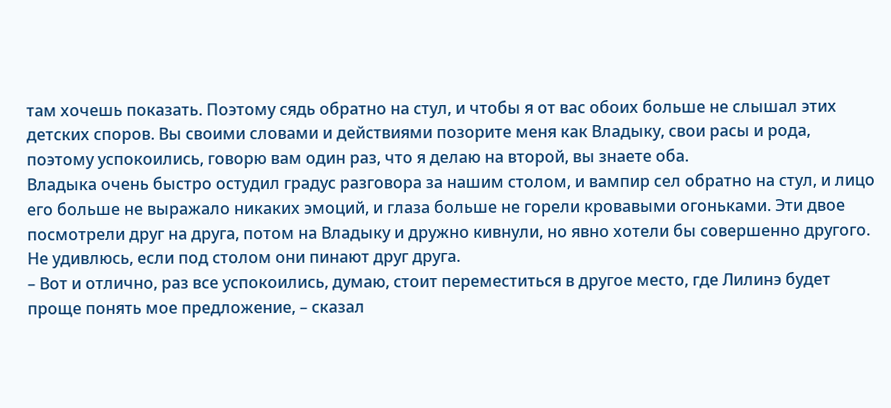там хочешь показать. Поэтому сядь обратно на стул, и чтобы я от вас обоих больше не слышал этих детских споров. Вы своими словами и действиями позорите меня как Владыку, свои расы и рода, поэтому успокоились, говорю вам один раз, что я делаю на второй, вы знаете оба.
Владыка очень быстро остудил градус разговора за нашим столом, и вампир сел обратно на стул, и лицо его больше не выражало никаких эмоций, и глаза больше не горели кровавыми огоньками. Эти двое посмотрели друг на друга, потом на Владыку и дружно кивнули, но явно хотели бы совершенно другого. Не удивлюсь, если под столом они пинают друг друга.
– Вот и отлично, раз все успокоились, думаю, стоит переместиться в другое место, где Лилинэ будет проще понять мое предложение, – сказал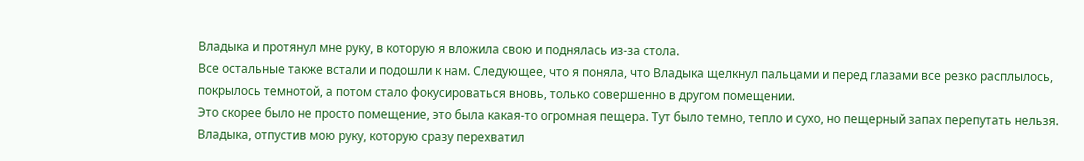Владыка и протянул мне руку, в которую я вложила свою и поднялась из-за стола.
Все остальные также встали и подошли к нам. Следующее, что я поняла, что Владыка щелкнул пальцами и перед глазами все резко расплылось, покрылось темнотой, а потом стало фокусироваться вновь, только совершенно в другом помещении.
Это скорее было не просто помещение, это была какая-то огромная пещера. Тут было темно, тепло и сухо, но пещерный запах перепутать нельзя. Владыка, отпустив мою руку, которую сразу перехватил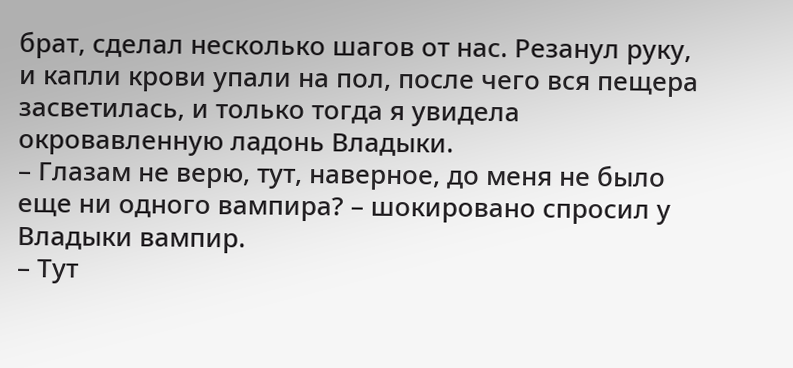брат, сделал несколько шагов от нас. Резанул руку, и капли крови упали на пол, после чего вся пещера засветилась, и только тогда я увидела окровавленную ладонь Владыки.
– Глазам не верю, тут, наверное, до меня не было еще ни одного вампира? – шокировано спросил у Владыки вампир.
– Тут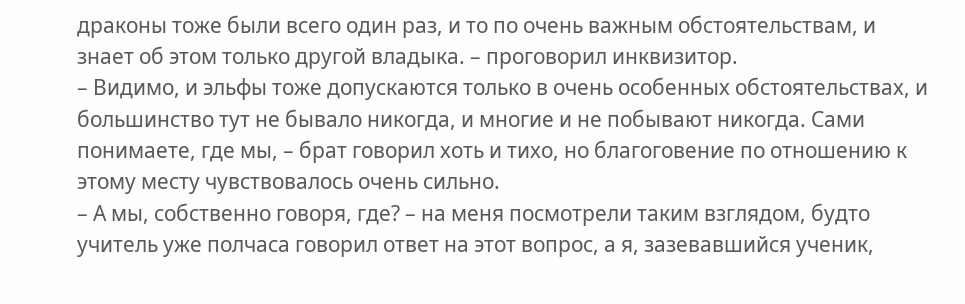драконы тоже были всего один раз, и то по очень важным обстоятельствам, и знает об этом только другой владыка. – проговорил инквизитор.
– Видимо, и эльфы тоже допускаются только в очень особенных обстоятельствах, и большинство тут не бывало никогда, и многие и не побывают никогда. Сами понимаете, где мы, – брат говорил хоть и тихо, но благоговение по отношению к этому месту чувствовалось очень сильно.
– А мы, собственно говоря, где? – на меня посмотрели таким взглядом, будто учитель уже полчаса говорил ответ на этот вопрос, а я, зазевавшийся ученик,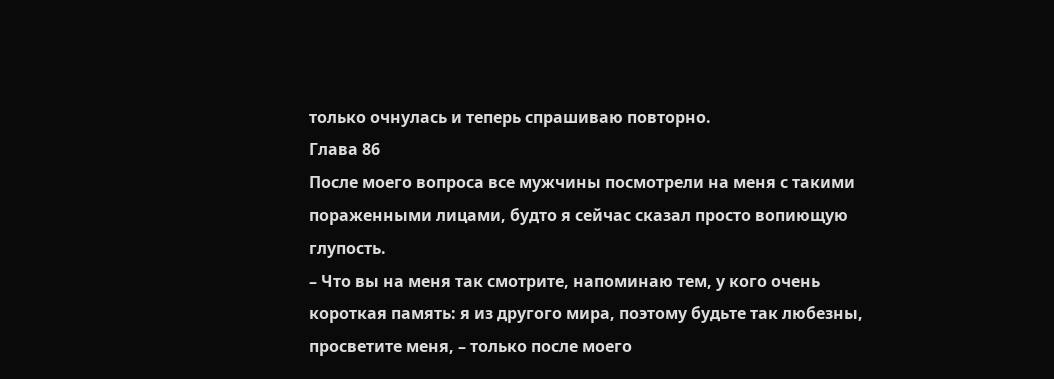только очнулась и теперь спрашиваю повторно.
Глава 86
После моего вопроса все мужчины посмотрели на меня с такими пораженными лицами, будто я сейчас сказал просто вопиющую глупость.
– Что вы на меня так смотрите, напоминаю тем, у кого очень короткая память: я из другого мира, поэтому будьте так любезны, просветите меня, – только после моего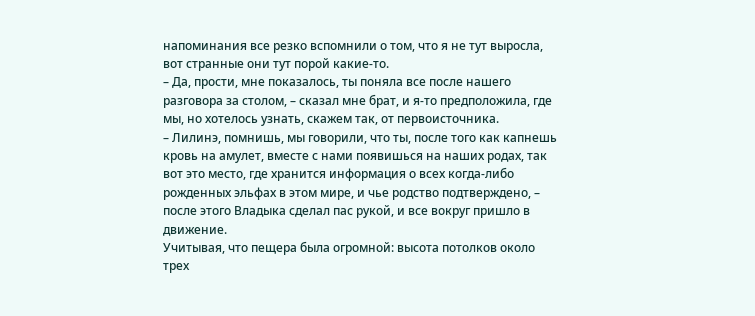напоминания все резко вспомнили о том, что я не тут выросла, вот странные они тут порой какие-то.
– Да, прости, мне показалось, ты поняла все после нашего разговора за столом, – сказал мне брат, и я-то предположила, где мы, но хотелось узнать, скажем так, от первоисточника.
– Лилинэ, помнишь, мы говорили, что ты, после того как капнешь кровь на амулет, вместе с нами появишься на наших родах, так вот это место, где хранится информация о всех когда-либо рожденных эльфах в этом мире, и чье родство подтверждено, – после этого Владыка сделал пас рукой, и все вокруг пришло в движение.
Учитывая, что пещера была огромной: высота потолков около трех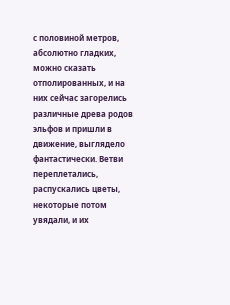с половиной метров, абсолютно гладких, можно сказать отполированных, и на них сейчас загорелись различные древа родов эльфов и пришли в движение, выглядело фантастически. Ветви переплетались, распускались цветы, некоторые потом увядали, и их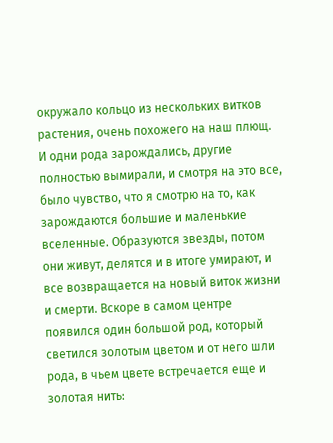окружало кольцо из нескольких витков растения, очень похожего на наш плющ. И одни рода зарождались, другие полностью вымирали, и смотря на это все, было чувство, что я смотрю на то, как зарождаются большие и маленькие вселенные. Образуются звезды, потом они живут, делятся и в итоге умирают, и все возвращается на новый виток жизни и смерти. Вскоре в самом центре появился один большой род, который светился золотым цветом и от него шли рода, в чьем цвете встречается еще и золотая нить: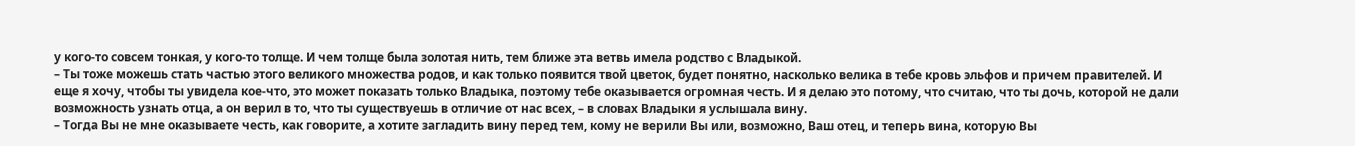у кого-то совсем тонкая, у кого-то толще. И чем толще была золотая нить, тем ближе эта ветвь имела родство с Владыкой.
– Ты тоже можешь стать частью этого великого множества родов, и как только появится твой цветок, будет понятно, насколько велика в тебе кровь эльфов и причем правителей. И еще я хочу, чтобы ты увидела кое-что, это может показать только Владыка, поэтому тебе оказывается огромная честь. И я делаю это потому, что считаю, что ты дочь, которой не дали возможность узнать отца, а он верил в то, что ты существуешь в отличие от нас всех, – в словах Владыки я услышала вину.
– Тогда Вы не мне оказываете честь, как говорите, а хотите загладить вину перед тем, кому не верили Вы или, возможно, Ваш отец, и теперь вина, которую Вы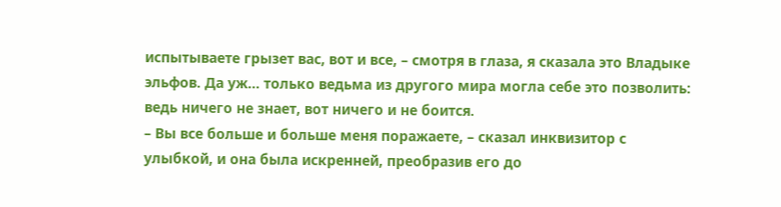испытываете грызет вас, вот и все, – смотря в глаза, я сказала это Владыке эльфов. Да уж… только ведьма из другого мира могла себе это позволить: ведь ничего не знает, вот ничего и не боится.
– Вы все больше и больше меня поражаете, – сказал инквизитор с улыбкой, и она была искренней, преобразив его до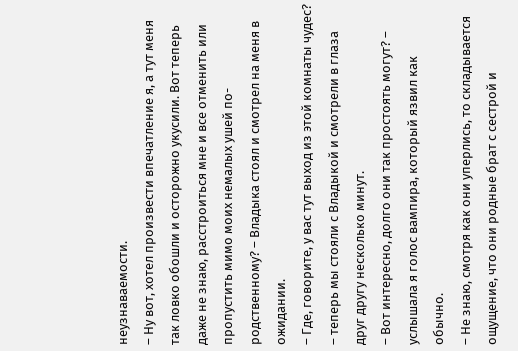неузнаваемости.
– Ну вот, хотел произвести впечатление я, а тут меня так ловко обошли и осторожно укусили. Вот теперь даже не знаю, расстроиться мне и все отменить или пропустить мимо моих немалых ушей по-родственному? – Владыка стоял и смотрел на меня в ожидании.
– Где, говорите, у вас тут выход из этой комнаты чудес? – теперь мы стояли с Владыкой и смотрели в глаза друг другу несколько минут.
– Вот интересно, долго они так простоять могут? – услышала я голос вампира, который язвил как обычно.
– Не знаю, смотря как они уперлись, то складывается ощущение, что они родные брат с сестрой и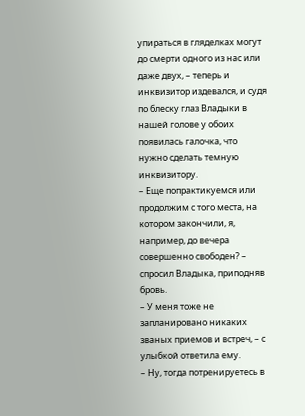упираться в гляделках могут до смерти одного из нас или даже двух, – теперь и инквизитор издевался, и судя по блеску глаз Владыки в нашей голове у обоих появилась галочка, что нужно сделать темную инквизитору.
– Еще попрактикуемся или продолжим с того места, на котором закончили, я, например, до вечера совершенно свободен? – спросил Владыка, приподняв бровь.
– У меня тоже не запланировано никаких званых приемов и встреч, – с улыбкой ответила ему.
– Ну, тогда потренируетесь в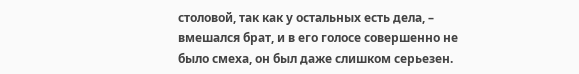столовой, так как у остальных есть дела, – вмешался брат, и в его голосе совершенно не было смеха, он был даже слишком серьезен.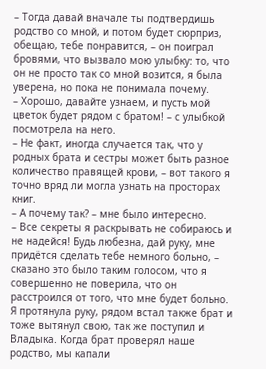– Тогда давай вначале ты подтвердишь родство со мной, и потом будет сюрприз, обещаю, тебе понравится, – он поиграл бровями, что вызвало мою улыбку: то, что он не просто так со мной возится, я была уверена, но пока не понимала почему.
– Хорошо, давайте узнаем, и пусть мой цветок будет рядом с братом! – с улыбкой посмотрела на него.
– Не факт, иногда случается так, что у родных брата и сестры может быть разное количество правящей крови, – вот такого я точно вряд ли могла узнать на просторах книг.
– А почему так? – мне было интересно.
– Все секреты я раскрывать не собираюсь и не надейся! Будь любезна, дай руку, мне придётся сделать тебе немного больно, – сказано это было таким голосом, что я совершенно не поверила, что он расстроился от того, что мне будет больно.
Я протянула руку, рядом встал также брат и тоже вытянул свою, так же поступил и Владыка. Когда брат проверял наше родство, мы капали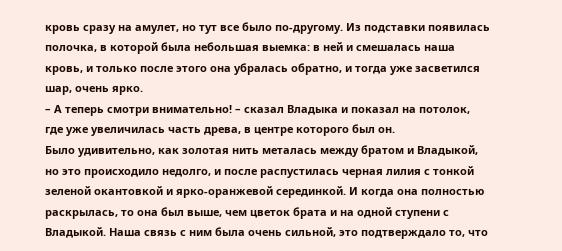кровь сразу на амулет, но тут все было по-другому. Из подставки появилась полочка, в которой была небольшая выемка: в ней и смешалась наша кровь, и только после этого она убралась обратно, и тогда уже засветился шар, очень ярко.
– А теперь смотри внимательно! – сказал Владыка и показал на потолок, где уже увеличилась часть древа, в центре которого был он.
Было удивительно, как золотая нить металась между братом и Владыкой, но это происходило недолго, и после распустилась черная лилия с тонкой зеленой окантовкой и ярко-оранжевой серединкой. И когда она полностью раскрылась, то она был выше, чем цветок брата и на одной ступени с Владыкой. Наша связь с ним была очень сильной, это подтверждало то, что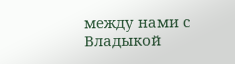между нами с Владыкой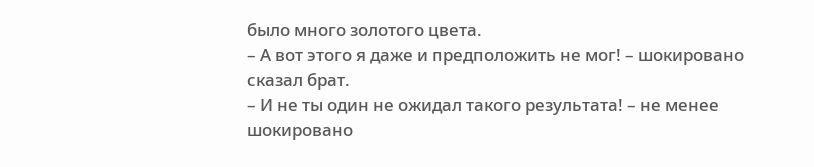было много золотого цвета.
– А вот этого я даже и предположить не мог! – шокировано сказал брат.
– И не ты один не ожидал такого результата! – не менее шокировано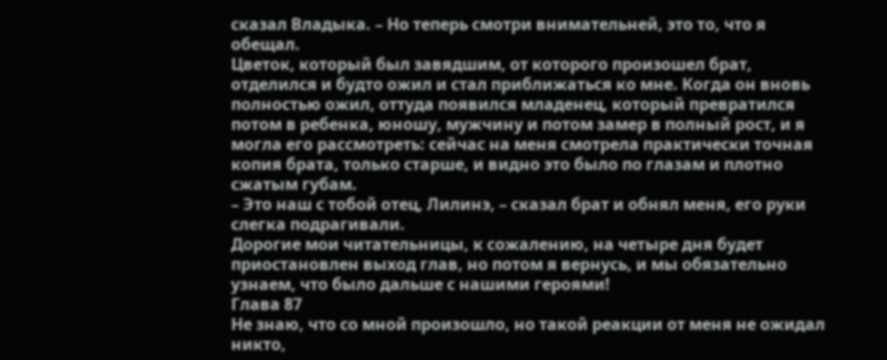сказал Владыка. – Но теперь смотри внимательней, это то, что я обещал.
Цветок, который был завядшим, от которого произошел брат, отделился и будто ожил и стал приближаться ко мне. Когда он вновь полностью ожил, оттуда появился младенец, который превратился потом в ребенка, юношу, мужчину и потом замер в полный рост, и я могла его рассмотреть: сейчас на меня смотрела практически точная копия брата, только старше, и видно это было по глазам и плотно сжатым губам.
– Это наш с тобой отец, Лилинэ, – сказал брат и обнял меня, его руки слегка подрагивали.
Дорогие мои читательницы, к сожалению, на четыре дня будет приостановлен выход глав, но потом я вернусь, и мы обязательно узнаем, что было дальше с нашими героями!
Глава 87
Не знаю, что со мной произошло, но такой реакции от меня не ожидал никто,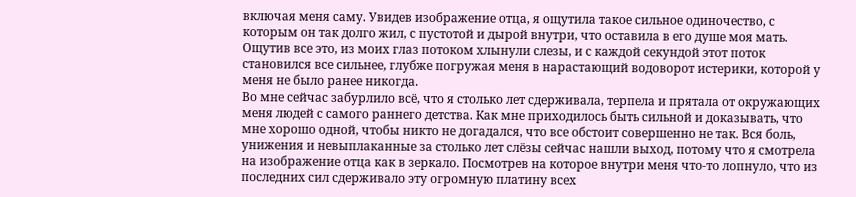включая меня саму. Увидев изображение отца, я ощутила такое сильное одиночество, с которым он так долго жил, с пустотой и дырой внутри, что оставила в его душе моя мать. Ощутив все это, из моих глаз потоком хлынули слезы, и с каждой секундой этот поток становился все сильнее, глубже погружая меня в нарастающий водоворот истерики, которой у меня не было ранее никогда.
Во мне сейчас забурлило всё, что я столько лет сдерживала, терпела и прятала от окружающих меня людей с самого раннего детства. Как мне приходилось быть сильной и доказывать, что мне хорошо одной, чтобы никто не догадался, что все обстоит совершенно не так. Вся боль, унижения и невыплаканные за столько лет слёзы сейчас нашли выход, потому что я смотрела на изображение отца как в зеркало. Посмотрев на которое внутри меня что-то лопнуло, что из последних сил сдерживало эту огромную платину всех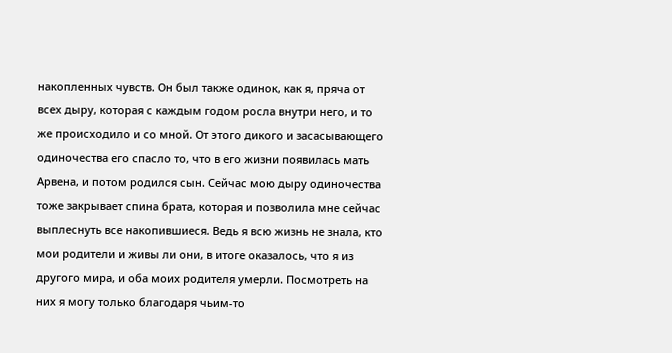накопленных чувств. Он был также одинок, как я, пряча от всех дыру, которая с каждым годом росла внутри него, и то же происходило и со мной. От этого дикого и засасывающего одиночества его спасло то, что в его жизни появилась мать Арвена, и потом родился сын. Сейчас мою дыру одиночества тоже закрывает спина брата, которая и позволила мне сейчас выплеснуть все накопившиеся. Ведь я всю жизнь не знала, кто мои родители и живы ли они, в итоге оказалось, что я из другого мира, и оба моих родителя умерли. Посмотреть на них я могу только благодаря чьим-то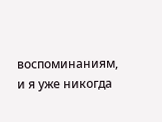воспоминаниям, и я уже никогда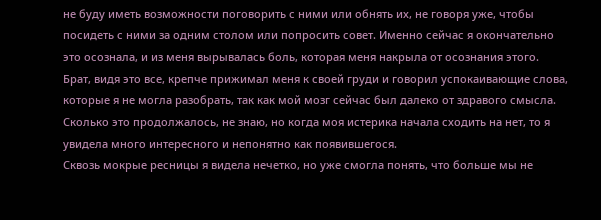не буду иметь возможности поговорить с ними или обнять их, не говоря уже, чтобы посидеть с ними за одним столом или попросить совет. Именно сейчас я окончательно это осознала, и из меня вырывалась боль, которая меня накрыла от осознания этого.
Брат, видя это все, крепче прижимал меня к своей груди и говорил успокаивающие слова, которые я не могла разобрать, так как мой мозг сейчас был далеко от здравого смысла. Сколько это продолжалось, не знаю, но когда моя истерика начала сходить на нет, то я увидела много интересного и непонятно как появившегося.
Сквозь мокрые ресницы я видела нечетко, но уже смогла понять, что больше мы не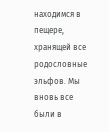находимся в пещере, хранящей все родословные эльфов. Мы вновь все были в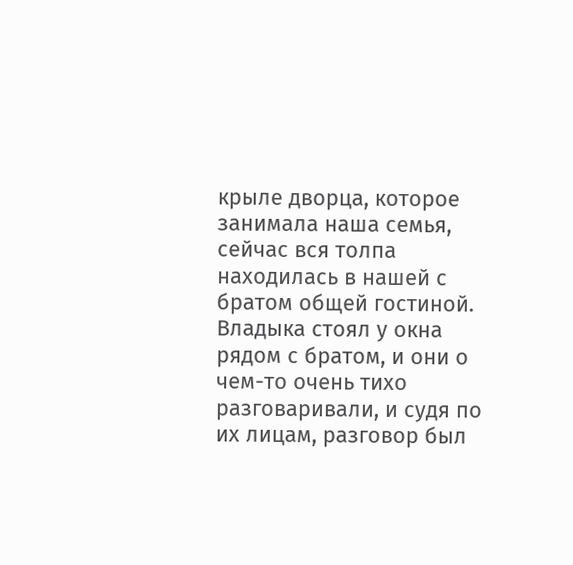крыле дворца, которое занимала наша семья, сейчас вся толпа находилась в нашей с братом общей гостиной. Владыка стоял у окна рядом с братом, и они о чем-то очень тихо разговаривали, и судя по их лицам, разговор был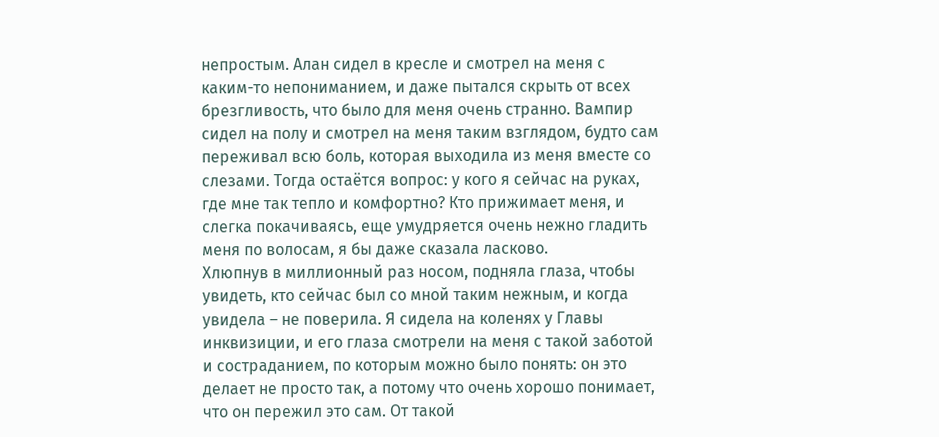непростым. Алан сидел в кресле и смотрел на меня с каким-то непониманием, и даже пытался скрыть от всех брезгливость, что было для меня очень странно. Вампир сидел на полу и смотрел на меня таким взглядом, будто сам переживал всю боль, которая выходила из меня вместе со слезами. Тогда остаётся вопрос: у кого я сейчас на руках, где мне так тепло и комфортно? Кто прижимает меня, и слегка покачиваясь, еще умудряется очень нежно гладить меня по волосам, я бы даже сказала ласково.
Хлюпнув в миллионный раз носом, подняла глаза, чтобы увидеть, кто сейчас был со мной таким нежным, и когда увидела – не поверила. Я сидела на коленях у Главы инквизиции, и его глаза смотрели на меня с такой заботой и состраданием, по которым можно было понять: он это делает не просто так, а потому что очень хорошо понимает, что он пережил это сам. От такой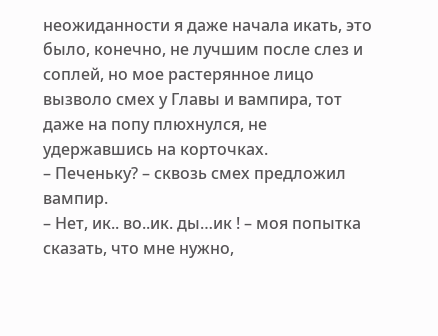неожиданности я даже начала икать, это было, конечно, не лучшим после слез и соплей, но мое растерянное лицо вызволо смех у Главы и вампира, тот даже на попу плюхнулся, не удержавшись на корточках.
– Печеньку? – сквозь смех предложил вампир.
– Нет, ик.. во..ик. ды…ик ! – моя попытка сказать, что мне нужно,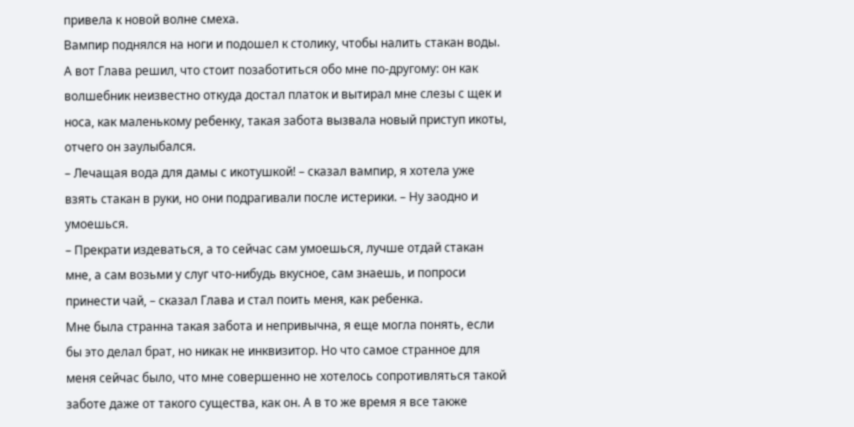привела к новой волне смеха.
Вампир поднялся на ноги и подошел к столику, чтобы налить стакан воды. А вот Глава решил, что стоит позаботиться обо мне по-другому: он как волшебник неизвестно откуда достал платок и вытирал мне слезы с щек и носа, как маленькому ребенку, такая забота вызвала новый приступ икоты, отчего он заулыбался.
– Лечащая вода для дамы с икотушкой! – сказал вампир, я хотела уже взять стакан в руки, но они подрагивали после истерики. – Ну заодно и умоешься.
– Прекрати издеваться, а то сейчас сам умоешься, лучше отдай стакан мне, а сам возьми у слуг что-нибудь вкусное, сам знаешь, и попроси принести чай, – сказал Глава и стал поить меня, как ребенка.
Мне была странна такая забота и непривычна, я еще могла понять, если бы это делал брат, но никак не инквизитор. Но что самое странное для меня сейчас было, что мне совершенно не хотелось сопротивляться такой заботе даже от такого существа, как он. А в то же время я все также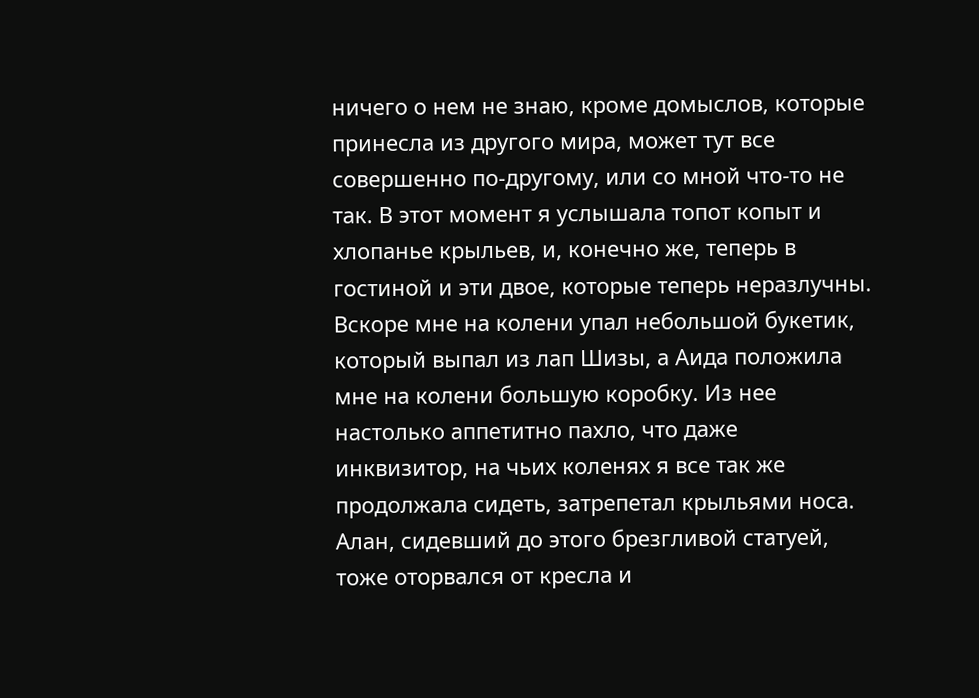ничего о нем не знаю, кроме домыслов, которые принесла из другого мира, может тут все совершенно по-другому, или со мной что-то не так. В этот момент я услышала топот копыт и хлопанье крыльев, и, конечно же, теперь в гостиной и эти двое, которые теперь неразлучны. Вскоре мне на колени упал небольшой букетик, который выпал из лап Шизы, а Аида положила мне на колени большую коробку. Из нее настолько аппетитно пахло, что даже инквизитор, на чьих коленях я все так же продолжала сидеть, затрепетал крыльями носа. Алан, сидевший до этого брезгливой статуей, тоже оторвался от кресла и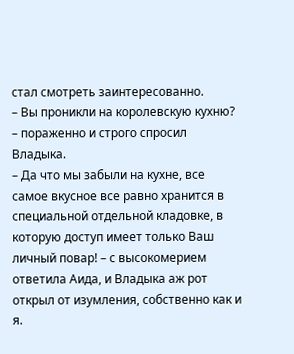стал смотреть заинтересованно.
– Вы проникли на королевскую кухню? – пораженно и строго спросил Владыка.
– Да что мы забыли на кухне, все самое вкусное все равно хранится в специальной отдельной кладовке, в которую доступ имеет только Ваш личный повар! – с высокомерием ответила Аида, и Владыка аж рот открыл от изумления, собственно как и я.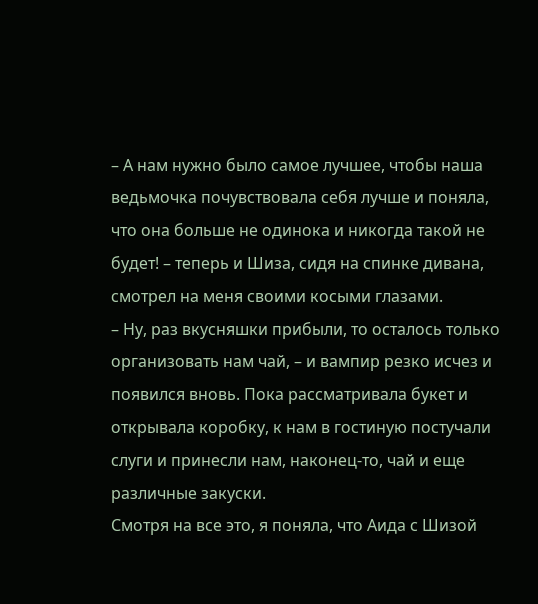– А нам нужно было самое лучшее, чтобы наша ведьмочка почувствовала себя лучше и поняла, что она больше не одинока и никогда такой не будет! – теперь и Шиза, сидя на спинке дивана, смотрел на меня своими косыми глазами.
– Ну, раз вкусняшки прибыли, то осталось только организовать нам чай, – и вампир резко исчез и появился вновь. Пока рассматривала букет и открывала коробку, к нам в гостиную постучали слуги и принесли нам, наконец-то, чай и еще различные закуски.
Смотря на все это, я поняла, что Аида с Шизой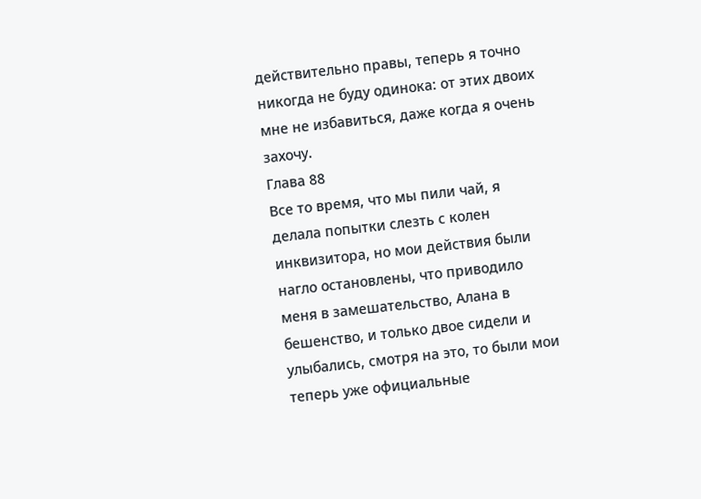действительно правы, теперь я точно никогда не буду одинока: от этих двоих мне не избавиться, даже когда я очень захочу.
Глава 88
Все то время, что мы пили чай, я делала попытки слезть с колен инквизитора, но мои действия были нагло остановлены, что приводило меня в замешательство, Алана в бешенство, и только двое сидели и улыбались, смотря на это, то были мои теперь уже официальные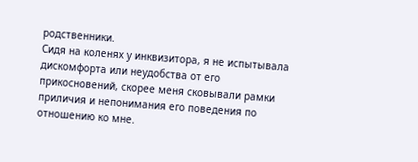родственники.
Сидя на коленях у инквизитора, я не испытывала дискомфорта или неудобства от его прикосновений, скорее меня сковывали рамки приличия и непонимания его поведения по отношению ко мне.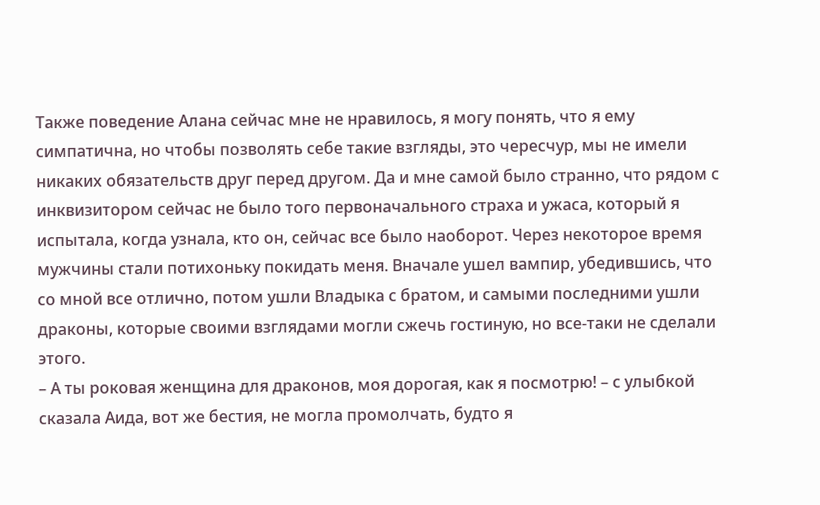Также поведение Алана сейчас мне не нравилось, я могу понять, что я ему симпатична, но чтобы позволять себе такие взгляды, это чересчур, мы не имели никаких обязательств друг перед другом. Да и мне самой было странно, что рядом с инквизитором сейчас не было того первоначального страха и ужаса, который я испытала, когда узнала, кто он, сейчас все было наоборот. Через некоторое время мужчины стали потихоньку покидать меня. Вначале ушел вампир, убедившись, что со мной все отлично, потом ушли Владыка с братом, и самыми последними ушли драконы, которые своими взглядами могли сжечь гостиную, но все-таки не сделали этого.
– А ты роковая женщина для драконов, моя дорогая, как я посмотрю! – с улыбкой сказала Аида, вот же бестия, не могла промолчать, будто я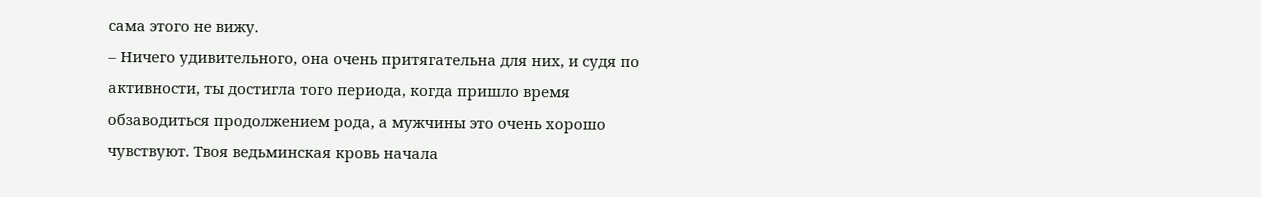сама этого не вижу.
– Ничего удивительного, она очень притягательна для них, и судя по активности, ты достигла того периода, когда пришло время обзаводиться продолжением рода, а мужчины это очень хорошо чувствуют. Твоя ведьминская кровь начала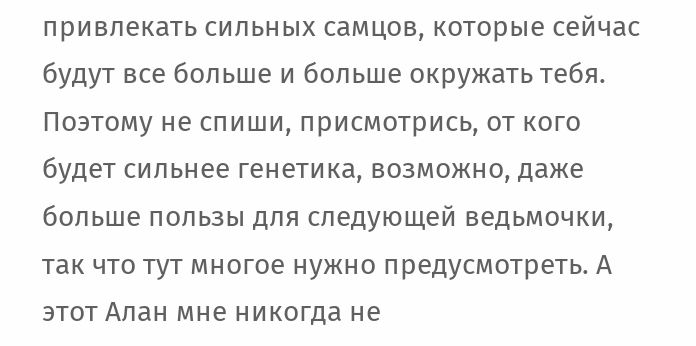привлекать сильных самцов, которые сейчас будут все больше и больше окружать тебя. Поэтому не спиши, присмотрись, от кого будет сильнее генетика, возможно, даже больше пользы для следующей ведьмочки, так что тут многое нужно предусмотреть. А этот Алан мне никогда не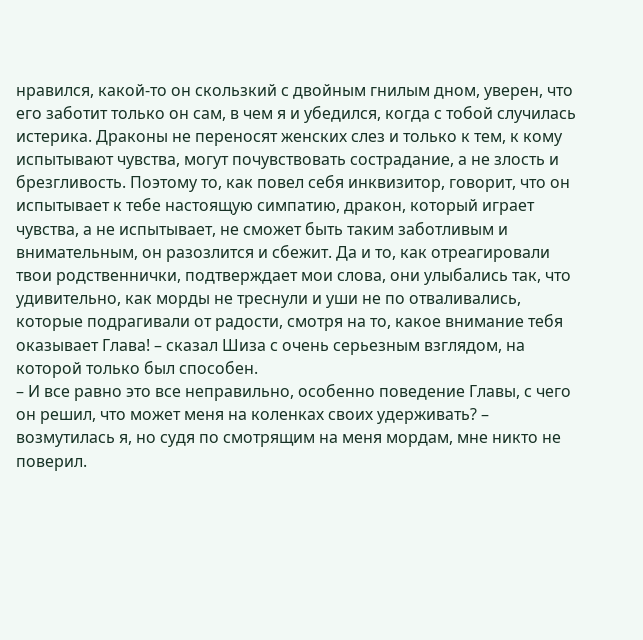нравился, какой-то он скользкий с двойным гнилым дном, уверен, что его заботит только он сам, в чем я и убедился, когда с тобой случилась истерика. Драконы не переносят женских слез и только к тем, к кому испытывают чувства, могут почувствовать сострадание, а не злость и брезгливость. Поэтому то, как повел себя инквизитор, говорит, что он испытывает к тебе настоящую симпатию, дракон, который играет чувства, а не испытывает, не сможет быть таким заботливым и внимательным, он разозлится и сбежит. Да и то, как отреагировали твои родственнички, подтверждает мои слова, они улыбались так, что удивительно, как морды не треснули и уши не по отваливались, которые подрагивали от радости, смотря на то, какое внимание тебя оказывает Глава! – сказал Шиза с очень серьезным взглядом, на которой только был способен.
– И все равно это все неправильно, особенно поведение Главы, с чего он решил, что может меня на коленках своих удерживать? – возмутилась я, но судя по смотрящим на меня мордам, мне никто не поверил.